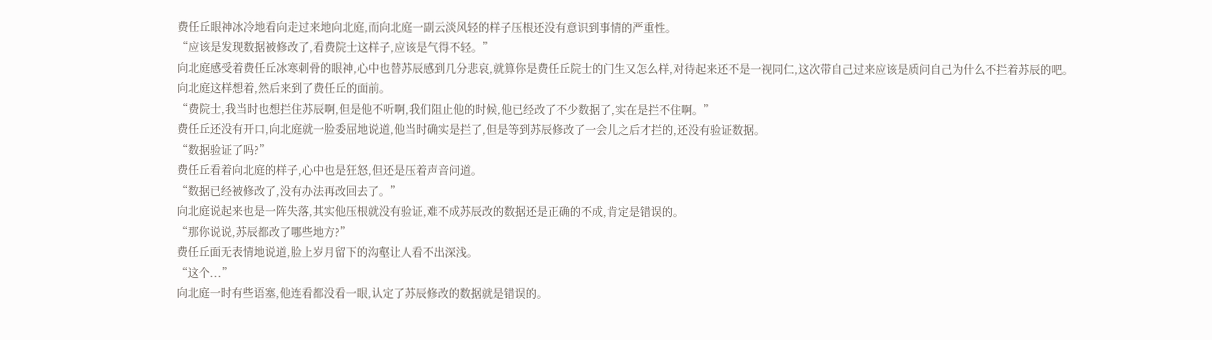费任丘眼神冰冷地看向走过来地向北庭,而向北庭一副云淡风轻的样子压根还没有意识到事情的严重性。
“应该是发现数据被修改了,看费院士这样子,应该是气得不轻。”
向北庭感受着费任丘冰寒刺骨的眼神,心中也替苏辰感到几分悲哀,就算你是费任丘院士的门生又怎么样,对待起来还不是一视同仁,这次带自己过来应该是质问自己为什么不拦着苏辰的吧。
向北庭这样想着,然后来到了费任丘的面前。
“费院士,我当时也想拦住苏辰啊,但是他不听啊,我们阻止他的时候,他已经改了不少数据了,实在是拦不住啊。”
费任丘还没有开口,向北庭就一脸委屈地说道,他当时确实是拦了,但是等到苏辰修改了一会儿之后才拦的,还没有验证数据。
“数据验证了吗?”
费任丘看着向北庭的样子,心中也是狂怒,但还是压着声音问道。
“数据已经被修改了,没有办法再改回去了。”
向北庭说起来也是一阵失落,其实他压根就没有验证,难不成苏辰改的数据还是正确的不成,肯定是错误的。
“那你说说,苏辰都改了哪些地方?”
费任丘面无表情地说道,脸上岁月留下的沟壑让人看不出深浅。
“这个...”
向北庭一时有些语塞,他连看都没看一眼,认定了苏辰修改的数据就是错误的。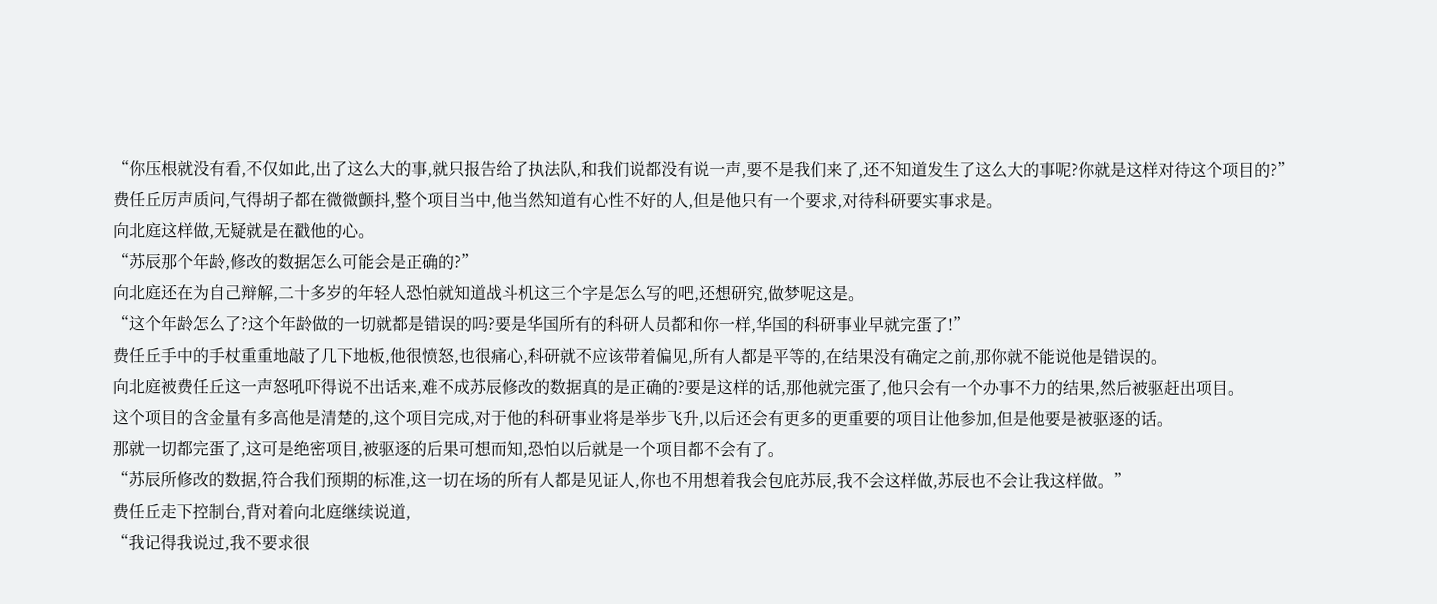“你压根就没有看,不仅如此,出了这么大的事,就只报告给了执法队,和我们说都没有说一声,要不是我们来了,还不知道发生了这么大的事呢?你就是这样对待这个项目的?”
费任丘厉声质问,气得胡子都在微微颤抖,整个项目当中,他当然知道有心性不好的人,但是他只有一个要求,对待科研要实事求是。
向北庭这样做,无疑就是在戳他的心。
“苏辰那个年龄,修改的数据怎么可能会是正确的?”
向北庭还在为自己辩解,二十多岁的年轻人恐怕就知道战斗机这三个字是怎么写的吧,还想研究,做梦呢这是。
“这个年龄怎么了?这个年龄做的一切就都是错误的吗?要是华国所有的科研人员都和你一样,华国的科研事业早就完蛋了!”
费任丘手中的手杖重重地敲了几下地板,他很愤怒,也很痛心,科研就不应该带着偏见,所有人都是平等的,在结果没有确定之前,那你就不能说他是错误的。
向北庭被费任丘这一声怒吼吓得说不出话来,难不成苏辰修改的数据真的是正确的?要是这样的话,那他就完蛋了,他只会有一个办事不力的结果,然后被驱赶出项目。
这个项目的含金量有多高他是清楚的,这个项目完成,对于他的科研事业将是举步飞升,以后还会有更多的更重要的项目让他参加,但是他要是被驱逐的话。
那就一切都完蛋了,这可是绝密项目,被驱逐的后果可想而知,恐怕以后就是一个项目都不会有了。
“苏辰所修改的数据,符合我们预期的标准,这一切在场的所有人都是见证人,你也不用想着我会包庇苏辰,我不会这样做,苏辰也不会让我这样做。”
费任丘走下控制台,背对着向北庭继续说道,
“我记得我说过,我不要求很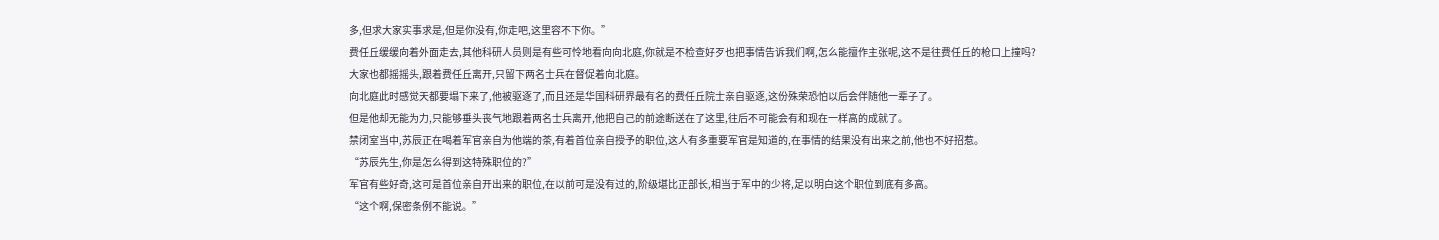多,但求大家实事求是,但是你没有,你走吧,这里容不下你。”
费任丘缓缓向着外面走去,其他科研人员则是有些可怜地看向向北庭,你就是不检查好歹也把事情告诉我们啊,怎么能擅作主张呢,这不是往费任丘的枪口上撞吗?
大家也都摇摇头,跟着费任丘离开,只留下两名士兵在督促着向北庭。
向北庭此时感觉天都要塌下来了,他被驱逐了,而且还是华国科研界最有名的费任丘院士亲自驱逐,这份殊荣恐怕以后会伴随他一辈子了。
但是他却无能为力,只能够垂头丧气地跟着两名士兵离开,他把自己的前途断送在了这里,往后不可能会有和现在一样高的成就了。
禁闭室当中,苏辰正在喝着军官亲自为他端的茶,有着首位亲自授予的职位,这人有多重要军官是知道的,在事情的结果没有出来之前,他也不好招惹。
“苏辰先生,你是怎么得到这特殊职位的?”
军官有些好奇,这可是首位亲自开出来的职位,在以前可是没有过的,阶级堪比正部长,相当于军中的少将,足以明白这个职位到底有多高。
“这个啊,保密条例不能说。”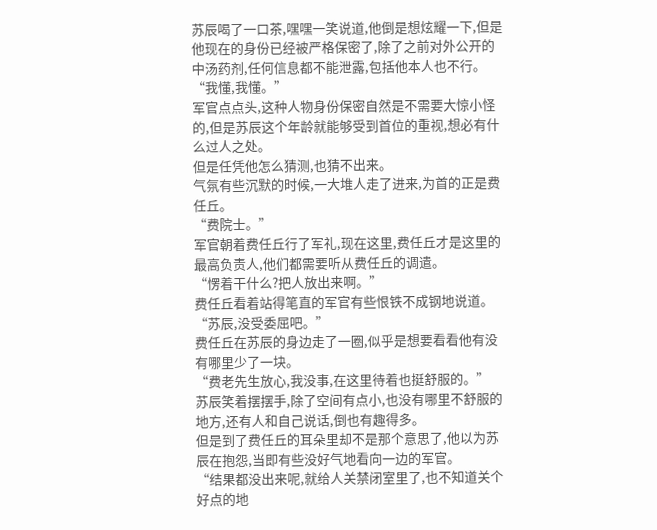苏辰喝了一口茶,嘿嘿一笑说道,他倒是想炫耀一下,但是他现在的身份已经被严格保密了,除了之前对外公开的中汤药剂,任何信息都不能泄露,包括他本人也不行。
“我懂,我懂。”
军官点点头,这种人物身份保密自然是不需要大惊小怪的,但是苏辰这个年龄就能够受到首位的重视,想必有什么过人之处。
但是任凭他怎么猜测,也猜不出来。
气氛有些沉默的时候,一大堆人走了进来,为首的正是费任丘。
“费院士。”
军官朝着费任丘行了军礼,现在这里,费任丘才是这里的最高负责人,他们都需要听从费任丘的调遣。
“愣着干什么?把人放出来啊。”
费任丘看着站得笔直的军官有些恨铁不成钢地说道。
“苏辰,没受委屈吧。”
费任丘在苏辰的身边走了一圈,似乎是想要看看他有没有哪里少了一块。
“费老先生放心,我没事,在这里待着也挺舒服的。”
苏辰笑着摆摆手,除了空间有点小,也没有哪里不舒服的地方,还有人和自己说话,倒也有趣得多。
但是到了费任丘的耳朵里却不是那个意思了,他以为苏辰在抱怨,当即有些没好气地看向一边的军官。
“结果都没出来呢,就给人关禁闭室里了,也不知道关个好点的地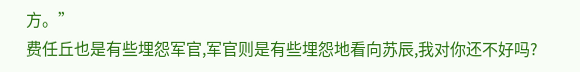方。”
费任丘也是有些埋怨军官,军官则是有些埋怨地看向苏辰,我对你还不好吗?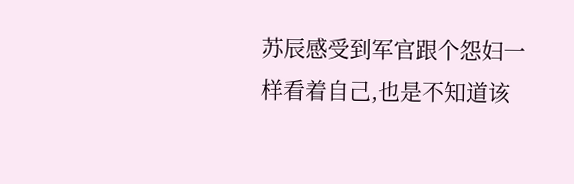苏辰感受到军官跟个怨妇一样看着自己,也是不知道该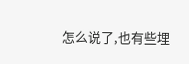怎么说了,也有些埋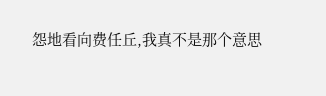怨地看向费任丘,我真不是那个意思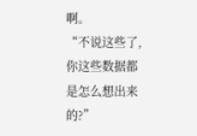啊。
“不说这些了,你这些数据都是怎么想出来的?”